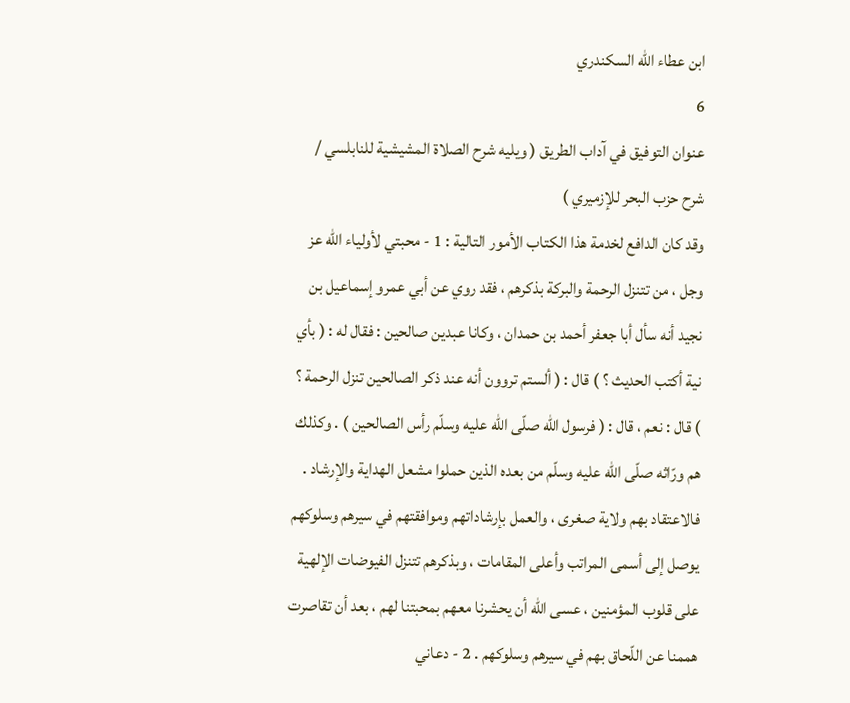ابن عطاء الله السكندري
6
عنوان التوفيق في آداب الطريق ( ويليه شرح الصلاة المشيشية للنابلسي / شرح حزب البحر للإزميري )
وقد كان الدافع لخدمة هذا الكتاب الأمور التالية : 1 - محبتي لأولياء اللّه عز وجل ، من تتنزل الرحمة والبركة بذكرهم ، فقد روي عن أبي عمرو إسماعيل بن نجيد أنه سأل أبا جعفر أحمد بن حمدان ، وكانا عبدين صالحين : فقال له : ( بأي نية أكتب الحديث ؟ ) قال : ( ألستم تروون أنه عند ذكر الصالحين تنزل الرحمة ؟ ) قال : نعم ، قال : ( فرسول اللّه صلّى اللّه عليه وسلّم رأس الصالحين ) . وكذلك هم ورّاثه صلّى اللّه عليه وسلّم من بعده الذين حملوا مشعل الهداية والإرشاد . فالاعتقاد بهم ولاية صغرى ، والعمل بإرشاداتهم وموافقتهم في سيرهم وسلوكهم يوصل إلى أسمى المراتب وأعلى المقامات ، وبذكرهم تتنزل الفيوضات الإلهية على قلوب المؤمنين ، عسى اللّه أن يحشرنا معهم بمحبتنا لهم ، بعد أن تقاصرت هممنا عن اللّحاق بهم في سيرهم وسلوكهم . 2 - دعاني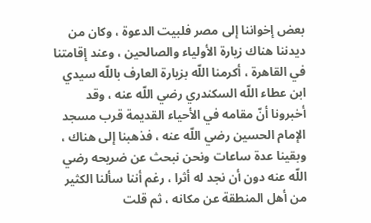بعض إخواننا إلى مصر فلبيت الدعوة ، وكان من ديدننا هناك زيارة الأولياء والصالحين ، وعند إقامتنا في القاهرة ، أكرمنا اللّه بزيارة العارف باللّه سيدي ابن عطاء اللّه السكندري رضي اللّه عنه ، وقد أخبرونا أنّ مقامه في الأحياء القديمة قرب مسجد الإمام الحسين رضي اللّه عنه ، فذهبنا إلى هناك ، وبقينا عدة ساعات ونحن نبحث عن ضريحه رضي اللّه عنه دون أن نجد له أثرا ، رغم أننا سألنا الكثير من أهل المنطقة عن مكانه ، ثم قلت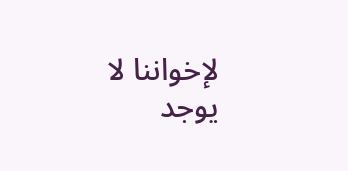لإخواننا لا يوجد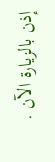إذن بالزيارة الآن .